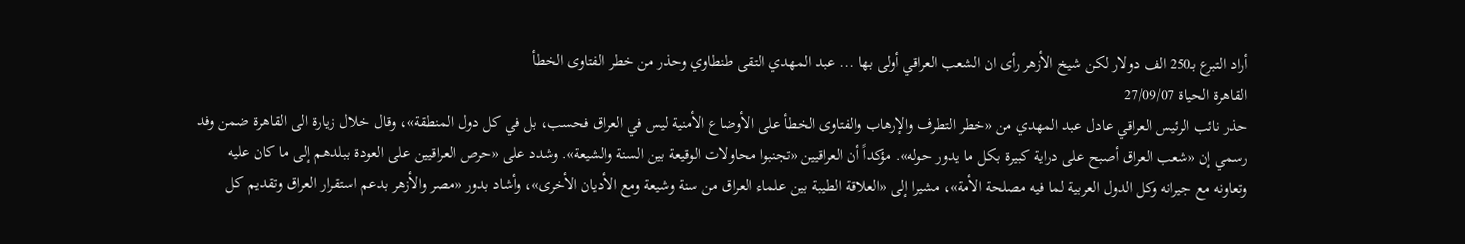أراد التبرع بـ250 الف دولار لكن شيخ الأزهر رأى ان الشعب العراقي أولى بها ... عبد المهدي التقى طنطاوي وحذر من خطر الفتاوى الخطأ
القاهرة الحياة 27/09/07
حذر نائب الرئيس العراقي عادل عبد المهدي من «خطر التطرف والإرهاب والفتاوى الخطأ على الأوضاع الأمنية ليس في العراق فحسب، بل في كل دول المنطقة»، وقال خلال زيارة الى القاهرة ضمن وفد
رسمي إن «شعب العراق أصبح على دراية كبيرة بكل ما يدور حوله». مؤكداً أن العراقيين «تجنبوا محاولات الوقيعة بين السنة والشيعة». وشدد على «حرص العراقيين على العودة ببلدهم إلى ما كان عليه
وتعاونه مع جيرانه وكل الدول العربية لما فيه مصلحة الأمة»، مشيرا إلى «العلاقة الطيبة بين علماء العراق من سنة وشيعة ومع الأديان الأخرى»، وأشاد بدور «مصر والأزهر بدعم استقرار العراق وتقديم كل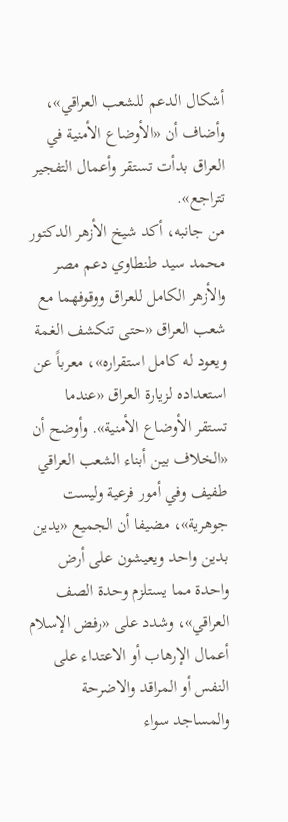أشكال الدعم للشعب العراقي»، وأضاف أن «الأوضاع الأمنية في العراق بدأت تستقر وأعمال التفجير تتراجع».
من جانبه، أكد شيخ الأزهر الدكتور محمد سيد طنطاوي دعم مصر والأزهر الكامل للعراق ووقوفهما مع شعب العراق «حتى تنكشف الغمة ويعود له كامل استقراره»، معرباً عن استعداده لزيارة العراق «عندما
تستقر الأوضاع الأمنية». وأوضح أن «الخلاف بين أبناء الشعب العراقي طفيف وفي أمور فرعية وليست جوهرية»، مضيفا أن الجميع «يدين بدين واحد ويعيشون على أرض واحدة مما يستلزم وحدة الصف
العراقي»، وشدد على «رفض الإسلام أعمال الإرهاب أو الاعتداء على النفس أو المراقد والاضرحة والمساجد سواء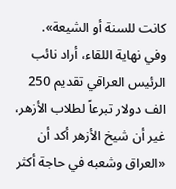كانت للسنة أو الشيعة».
وفي نهاية اللقاء، أراد نائب الرئيس العراقي تقديم 250 الف دولار تبرعاً لطلاب الأزهر، غير أن شيخ الأزهر أكد أن «العراق وشعبه في حاجة أكثر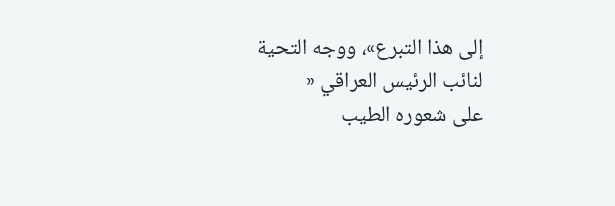إلى هذا التبرع»، ووجه التحية لنائب الرئيس العراقي «
على شعوره الطيب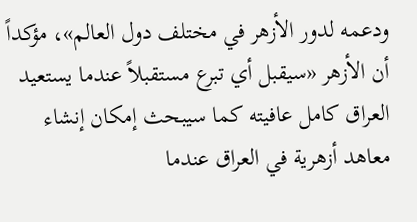ودعمه لدور الأزهر في مختلف دول العالم»، مؤكداً أن الأزهر «سيقبل أي تبرع مستقبلاً عندما يستعيد العراق كامل عافيته كما سيبحث إمكان إنشاء معاهد أزهرية في العراق عندما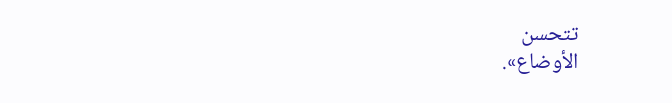تتحسن
الأوضاع».